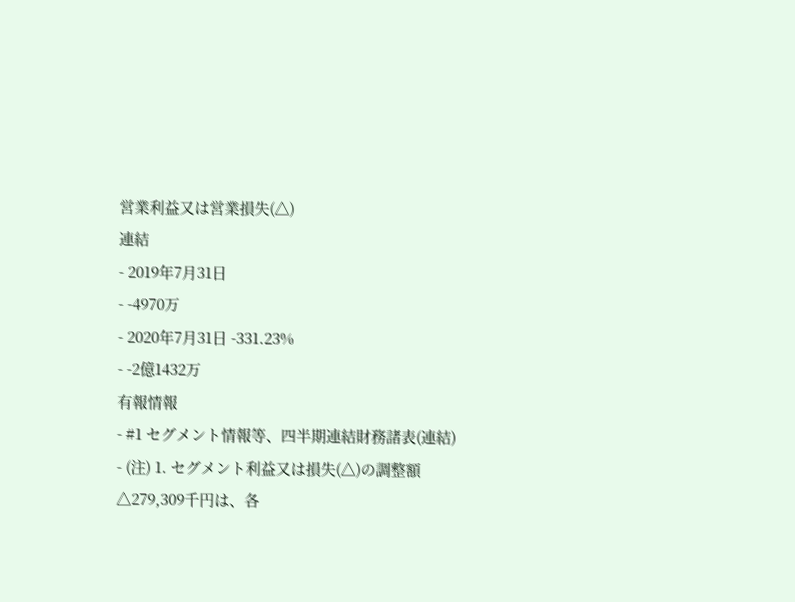営業利益又は営業損失(△)
連結
- 2019年7月31日
- -4970万
- 2020年7月31日 -331.23%
- -2億1432万
有報情報
- #1 セグメント情報等、四半期連結財務諸表(連結)
- (注) 1. セグメント利益又は損失(△)の調整額△279,309千円は、各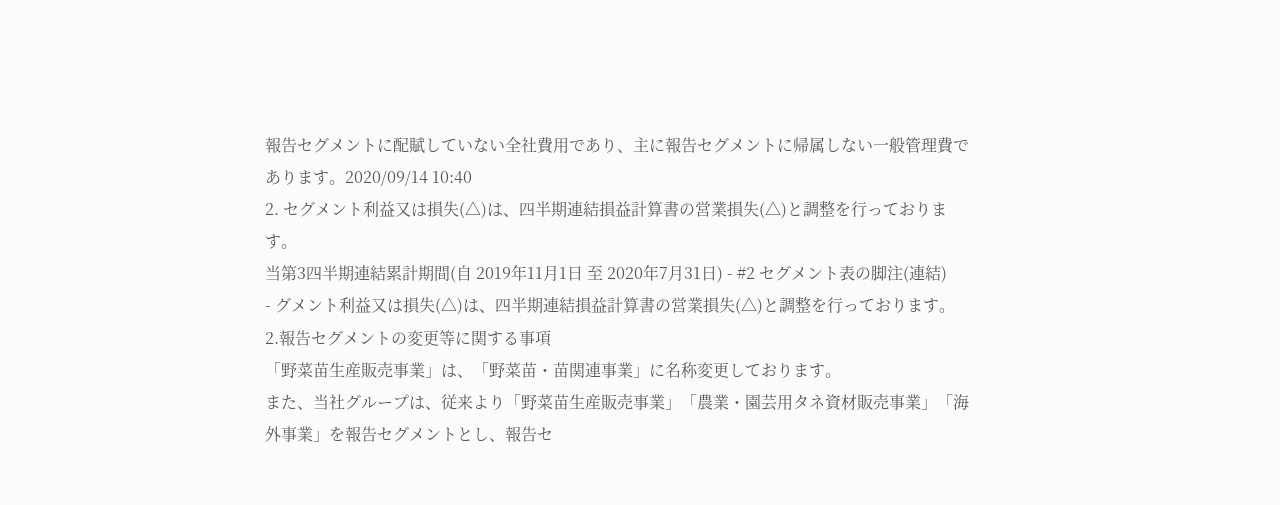報告セグメントに配賦していない全社費用であり、主に報告セグメントに帰属しない一般管理費であります。2020/09/14 10:40
2. セグメント利益又は損失(△)は、四半期連結損益計算書の営業損失(△)と調整を行っております。
当第3四半期連結累計期間(自 2019年11月1日 至 2020年7月31日) - #2 セグメント表の脚注(連結)
- グメント利益又は損失(△)は、四半期連結損益計算書の営業損失(△)と調整を行っております。
2.報告セグメントの変更等に関する事項
「野菜苗生産販売事業」は、「野菜苗・苗関連事業」に名称変更しております。
また、当社グループは、従来より「野菜苗生産販売事業」「農業・園芸用タネ資材販売事業」「海外事業」を報告セグメントとし、報告セ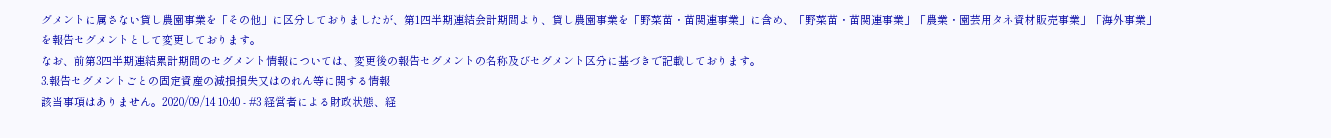グメントに属さない貸し農園事業を「その他」に区分しておりましたが、第1四半期連結会計期間より、貸し農園事業を「野菜苗・苗関連事業」に含め、「野菜苗・苗関連事業」「農業・園芸用タネ資材販売事業」「海外事業」を報告セグメントとして変更しております。
なお、前第3四半期連結累計期間のセグメント情報については、変更後の報告セグメントの名称及びセグメント区分に基づきで記載しております。
3.報告セグメントごとの固定資産の減損損失又はのれん等に関する情報
該当事項はありません。2020/09/14 10:40 - #3 経営者による財政状態、経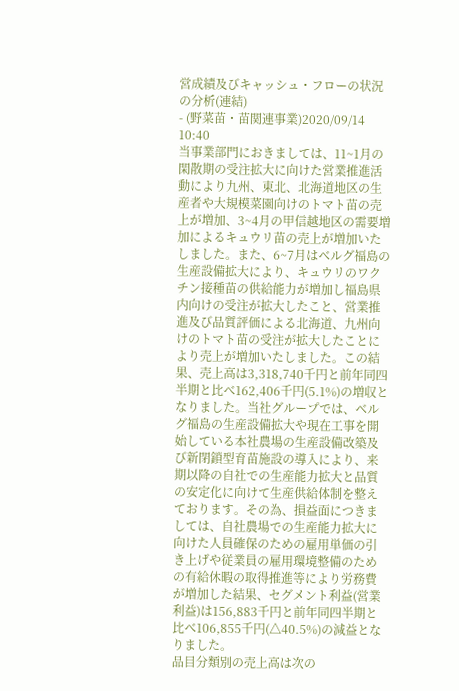営成績及びキャッシュ・フローの状況の分析(連結)
- (野菜苗・苗関連事業)2020/09/14 10:40
当事業部門におきましては、11~1月の閑散期の受注拡大に向けた営業推進活動により九州、東北、北海道地区の生産者や大規模菜園向けのトマト苗の売上が増加、3~4月の甲信越地区の需要増加によるキュウリ苗の売上が増加いたしました。また、6~7月はベルグ福島の生産設備拡大により、キュウリのワクチン接種苗の供給能力が増加し福島県内向けの受注が拡大したこと、営業推進及び品質評価による北海道、九州向けのトマト苗の受注が拡大したことにより売上が増加いたしました。この結果、売上高は3,318,740千円と前年同四半期と比べ162,406千円(5.1%)の増収となりました。当社グループでは、ベルグ福島の生産設備拡大や現在工事を開始している本社農場の生産設備改築及び新閉鎖型育苗施設の導入により、来期以降の自社での生産能力拡大と品質の安定化に向けて生産供給体制を整えております。その為、損益面につきましては、自社農場での生産能力拡大に向けた人員確保のための雇用単価の引き上げや従業員の雇用環境整備のための有給休暇の取得推進等により労務費が増加した結果、セグメント利益(営業利益)は156,883千円と前年同四半期と比べ106,855千円(△40.5%)の減益となりました。
品目分類別の売上高は次の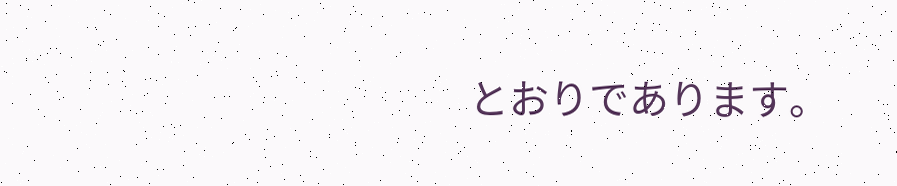とおりであります。